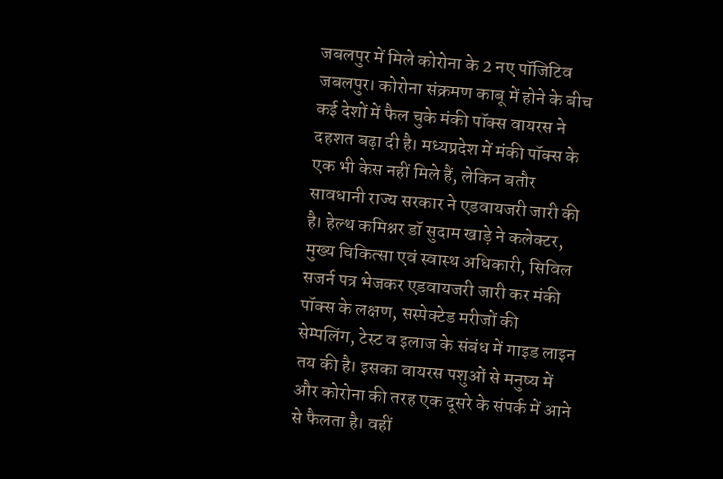जबलपुर में मिले कोरोना के 2 नए पॉजिटिव
जबलपुर। कोरोना संक्रमण काबू में होने के बीच कई देशों में फैल चुके मंकी पॉक्स वायरस ने दहशत बढ़ा दी है। मध्यप्रदेश में मंकी पॉक्स के एक भी केस नहीं मिले हैं, लेकिन बतौर सावधानी राज्य सरकार ने एडवायजरी जारी की है। हेल्थ कमिश्नर डॉ सुदाम खाड़े ने कलेक्टर, मुख्य चिकित्सा एवं स्वास्थ अधिकारी, सिविल सजर्न पत्र भेजकर एडवायजरी जारी कर मंकी पॉक्स के लक्षण, सस्पेक्टेड मरीजों की सेम्पलिंग, टेस्ट व इलाज के संबंध में गाइड लाइन तय की है। इसका वायरस पशुओं से मनुष्य में और कोरोना की तरह एक दूसरे के संपर्क में आने से फैलता है। वहीं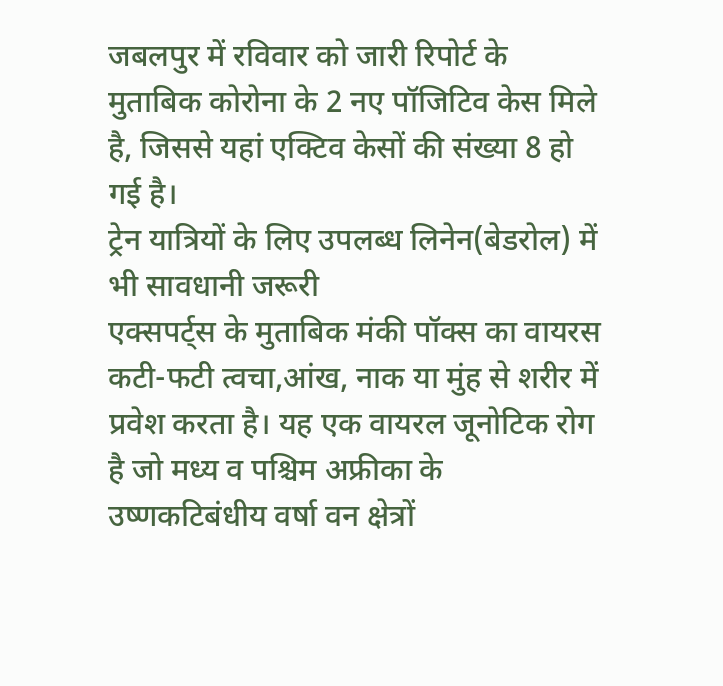जबलपुर में रविवार को जारी रिपोर्ट के मुताबिक कोरोना के 2 नए पॉजिटिव केस मिले है, जिससे यहां एक्टिव केसों की संख्या 8 हो गई है।
ट्रेन यात्रियों के लिए उपलब्ध लिनेन(बेडरोल) में भी सावधानी जरूरी
एक्सपर्ट्स के मुताबिक मंकी पॉक्स का वायरस कटी-फटी त्वचा,आंख, नाक या मुंह से शरीर में प्रवेश करता है। यह एक वायरल जूनोटिक रोग है जो मध्य व पश्चिम अफ्रीका के उष्णकटिबंधीय वर्षा वन क्षेत्रों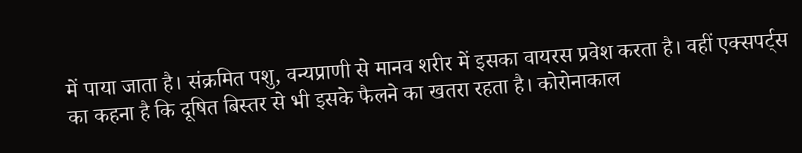में पाया जाता है। संक्रमित पशु, वन्यप्राणी से मानव शरीर में इसका वायरस प्रवेश करता है। वहीं एक्सपर्ट्स का कहना है कि दूषित बिस्तर से भी इसके फैलने का खतरा रहता है। कोरोनाकाल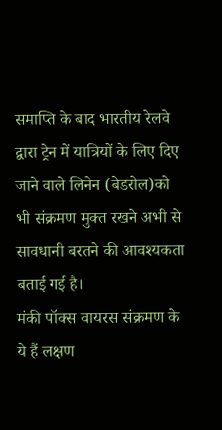समाप्ति के बाद भारतीय रेलवे द्वारा ट्रेन में यात्रियों के लिए दिए जाने वाले लिनेन (बेडरोल)को भी संक्रमण मुक्त रखने अभी से सावधानी बरतने की आवश्यकता बताई गई है।
मंकी पॉक्स वायरस संक्रमण के ये हैं लक्षण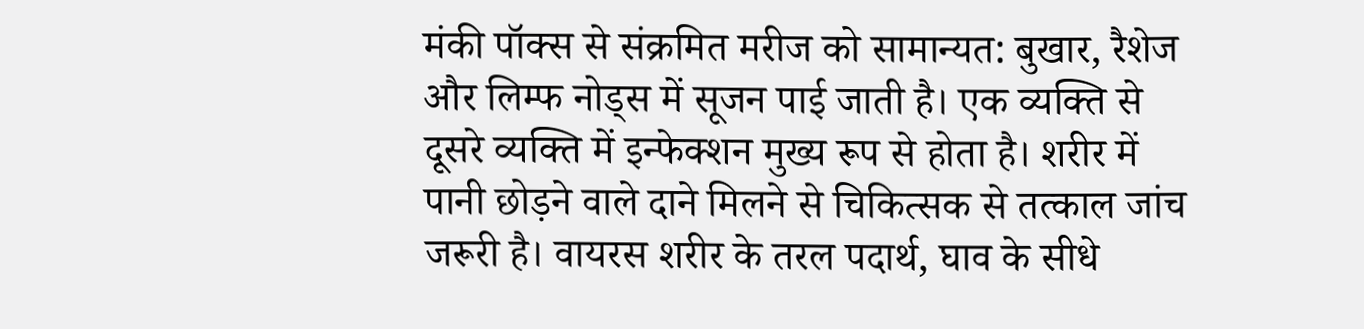मंकी पॉक्स से संक्रमित मरीज को सामान्यत: बुखार, रैशेज और लिम्फ नोड्स में सूजन पाई जाती है। एक व्यक्ति से दूसरे व्यक्ति में इन्फेक्शन मुख्य रूप से होता है। शरीर में पानी छोड़ने वाले दाने मिलने से चिकित्सक से तत्काल जांच जरूरी है। वायरस शरीर के तरल पदार्थ, घाव के सीधे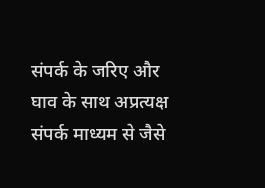संपर्क के जरिए और घाव के साथ अप्रत्यक्ष संपर्क माध्यम से जैसे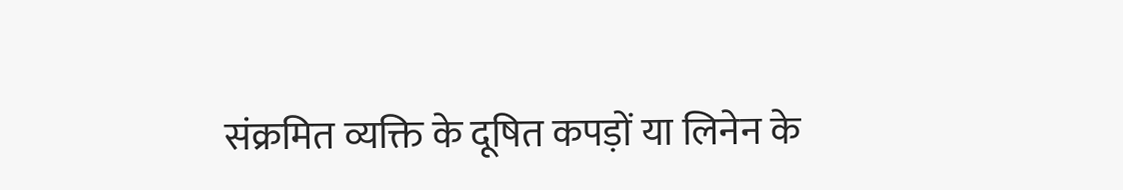संक्रमित व्यक्ति के दूषित कपड़ों या लिनेन के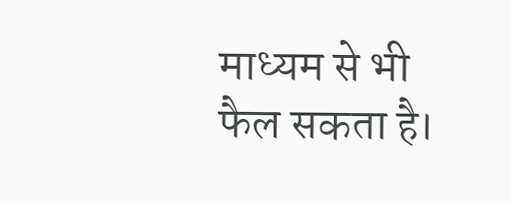माध्यम से भी फैल सकता है।